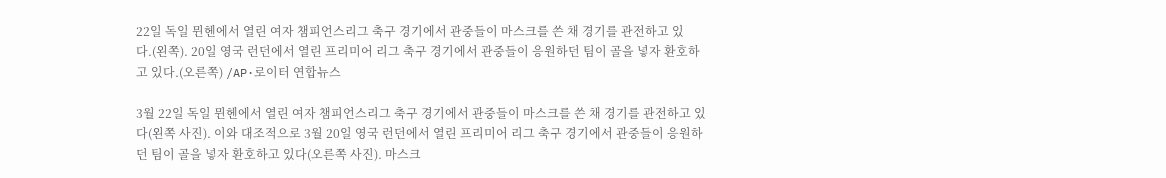22일 독일 뮌헨에서 열린 여자 챔피언스리그 축구 경기에서 관중들이 마스크를 쓴 채 경기를 관전하고 있다.(왼쪽). 20일 영국 런던에서 열린 프리미어 리그 축구 경기에서 관중들이 응원하던 팀이 골을 넣자 환호하고 있다.(오른쪽) /AP·로이터 연합뉴스

3월 22일 독일 뮌헨에서 열린 여자 챔피언스리그 축구 경기에서 관중들이 마스크를 쓴 채 경기를 관전하고 있다(왼쪽 사진). 이와 대조적으로 3월 20일 영국 런던에서 열린 프리미어 리그 축구 경기에서 관중들이 응원하던 팀이 골을 넣자 환호하고 있다(오른쪽 사진). 마스크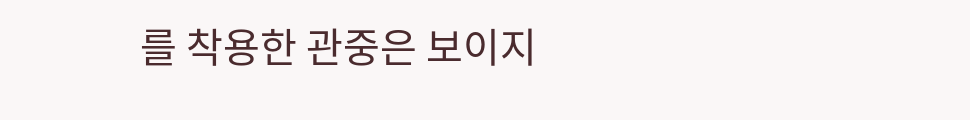를 착용한 관중은 보이지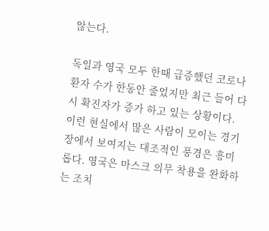않는다.

독일과 영국 모두 한때 급증했던 코로나 환자 수가 한동안 줄었지만 최근 들어 다시 확진자가 증가 하고 있는 상황이다. 이런 현실에서 많은 사람이 모이는 경기장에서 보여지는 대조적인 풍경은 흥미롭다. 영국은 마스크 의무 착용을 완화하는 조치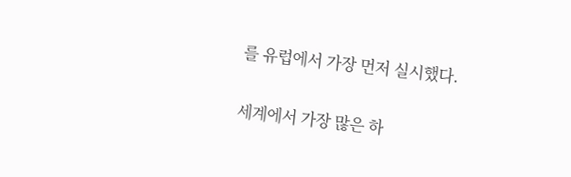를 유럽에서 가장 먼저 실시했다.

세계에서 가장 많은 하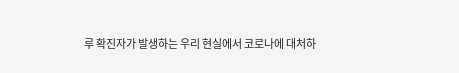루 확진자가 발생하는 우리 현실에서 코로나에 대처하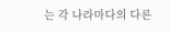는 각 나라마다의 다른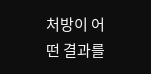처방이 어떤 결과를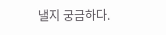낼지 궁금하다.